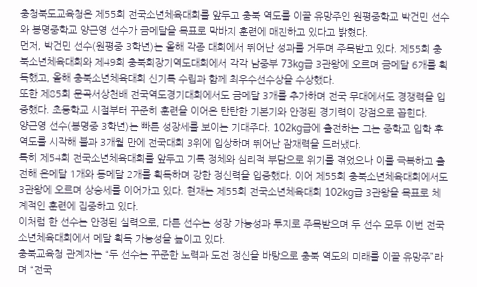충청북도교육청은 제55회 전국소년체육대회를 앞두고 충북 역도를 이끌 유망주인 원평중학교 박건민 선수와 봉명중학교 양근영 선수가 금메달을 목표로 막바지 훈련에 매진하고 있다고 밝혔다.
먼저, 박건민 선수(원평중 3학년)는 올해 각종 대회에서 뛰어난 성과를 거두며 주목받고 있다. 제55회 충북소년체육대회와 제49회 충북회장기역도대회에서 각각 남중부 73kg급 3관왕에 오르며 금메달 6개를 획득했고, 올해 충북소년체육대회 신기록 수립과 함께 최우수선수상을 수상했다.
또한 제85회 문곡서상천배 전국역도경기대회에서도 금메달 3개를 추가하며 전국 무대에서도 경쟁력을 입증했다. 초등학교 시절부터 꾸준히 훈련을 이어온 탄탄한 기본기와 안정된 경기력이 강점으로 꼽힌다.
양근영 선수(봉명중 3학년)는 빠른 성장세를 보이는 기대주다. 102kg급에 출전하는 그는 중학교 입학 후 역도를 시작해 불과 3개월 만에 전국대회 3위에 입상하며 뛰어난 잠재력을 드러냈다.
특히 제54회 전국소년체육대회를 앞두고 기록 정체와 심리적 부담으로 위기를 겪었으나 이를 극복하고 출전해 은메달 1개와 동메달 2개를 획득하며 강한 정신력을 입증했다. 이어 제55회 충북소년체육대회에서도 3관왕에 오르며 상승세를 이어가고 있다. 현재는 제55회 전국소년체육대회 102kg급 3관왕을 목표로 체계적인 훈련에 집중하고 있다.
이처럼 한 선수는 안정된 실력으로, 다른 선수는 성장 가능성과 투지로 주목받으며 두 선수 모두 이번 전국소년체육대회에서 메달 획득 가능성을 높이고 있다.
충북교육청 관계자는 “두 선수는 꾸준한 노력과 도전 정신을 바탕으로 충북 역도의 미래를 이끌 유망주”라며 “전국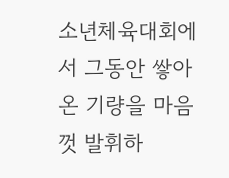소년체육대회에서 그동안 쌓아온 기량을 마음껏 발휘하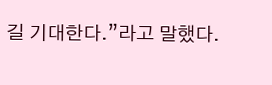길 기대한다.”라고 말했다.